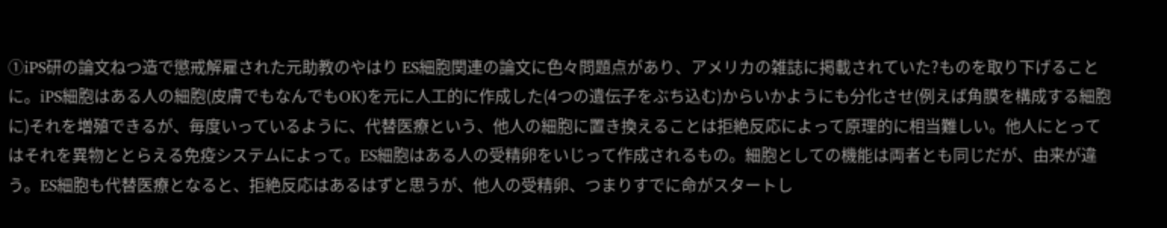①iPS研の論文ねつ造で懲戒解雇された元助教のやはり ES細胞関連の論文に色々問題点があり、アメリカの雑誌に掲載されていた?ものを取り下げることに。iPS細胞はある人の細胞(皮膚でもなんでもOK)を元に人工的に作成した(4つの遺伝子をぶち込む)からいかようにも分化させ(例えば角膜を構成する細胞に)それを増殖できるが、毎度いっているように、代替医療という、他人の細胞に置き換えることは拒絶反応によって原理的に相当難しい。他人にとってはそれを異物ととらえる免疫システムによって。ES細胞はある人の受精卵をいじって作成されるもの。細胞としての機能は両者とも同じだが、由来が違う。ES細胞も代替医療となると、拒絶反応はあるはずと思うが、他人の受精卵、つまりすでに命がスタートし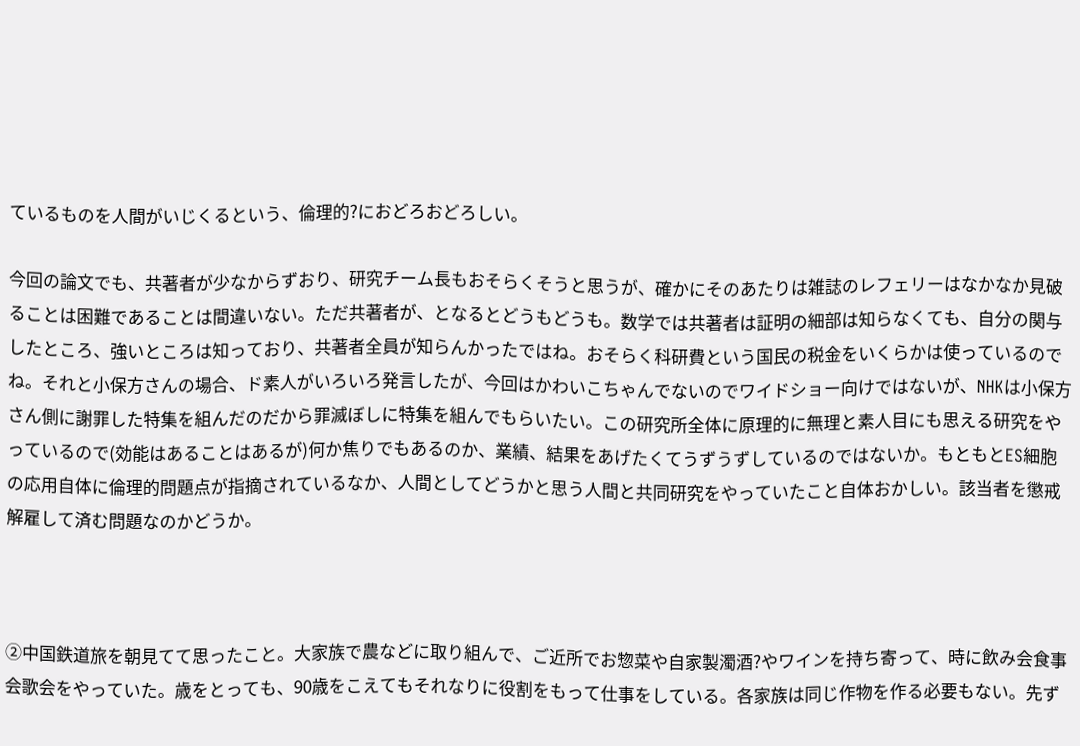ているものを人間がいじくるという、倫理的?におどろおどろしい。

今回の論文でも、共著者が少なからずおり、研究チーム長もおそらくそうと思うが、確かにそのあたりは雑誌のレフェリーはなかなか見破ることは困難であることは間違いない。ただ共著者が、となるとどうもどうも。数学では共著者は証明の細部は知らなくても、自分の関与したところ、強いところは知っており、共著者全員が知らんかったではね。おそらく科研費という国民の税金をいくらかは使っているのでね。それと小保方さんの場合、ド素人がいろいろ発言したが、今回はかわいこちゃんでないのでワイドショー向けではないが、NHKは小保方さん側に謝罪した特集を組んだのだから罪滅ぼしに特集を組んでもらいたい。この研究所全体に原理的に無理と素人目にも思える研究をやっているので(効能はあることはあるが)何か焦りでもあるのか、業績、結果をあげたくてうずうずしているのではないか。もともとES細胞の応用自体に倫理的問題点が指摘されているなか、人間としてどうかと思う人間と共同研究をやっていたこと自体おかしい。該当者を懲戒解雇して済む問題なのかどうか。



②中国鉄道旅を朝見てて思ったこと。大家族で農などに取り組んで、ご近所でお惣菜や自家製濁酒?やワインを持ち寄って、時に飲み会食事会歌会をやっていた。歳をとっても、90歳をこえてもそれなりに役割をもって仕事をしている。各家族は同じ作物を作る必要もない。先ず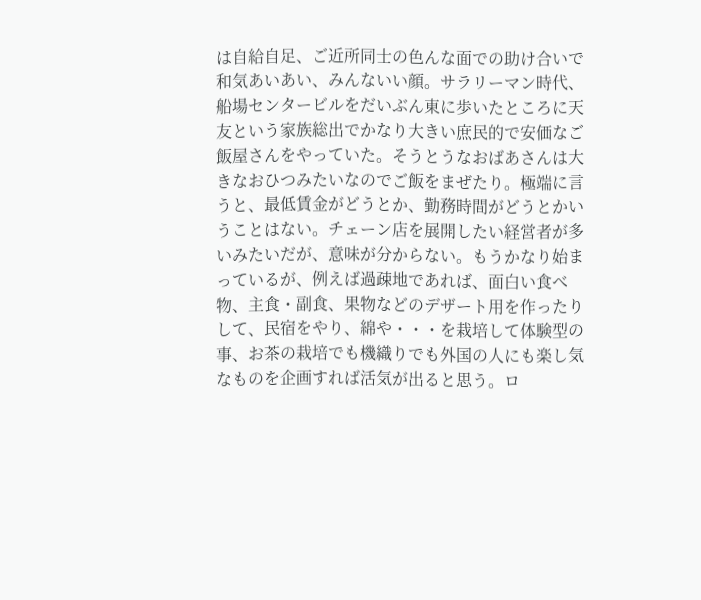は自給自足、ご近所同士の色んな面での助け合いで和気あいあい、みんないい顔。サラリーマン時代、船場センタービルをだいぶん東に歩いたところに天友という家族総出でかなり大きい庶民的で安価なご飯屋さんをやっていた。そうとうなおばあさんは大きなおひつみたいなのでご飯をまぜたり。極端に言うと、最低賃金がどうとか、勤務時間がどうとかいうことはない。チェーン店を展開したい経営者が多いみたいだが、意味が分からない。もうかなり始まっているが、例えば過疎地であれば、面白い食べ物、主食・副食、果物などのデザート用を作ったりして、民宿をやり、綿や・・・を栽培して体験型の事、お茶の栽培でも機織りでも外国の人にも楽し気なものを企画すれば活気が出ると思う。ロ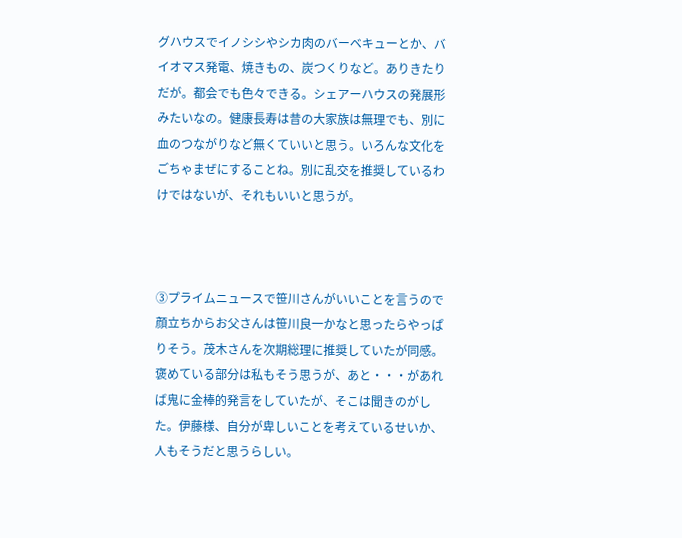グハウスでイノシシやシカ肉のバーベキューとか、バイオマス発電、焼きもの、炭つくりなど。ありきたりだが。都会でも色々できる。シェアーハウスの発展形みたいなの。健康長寿は昔の大家族は無理でも、別に血のつながりなど無くていいと思う。いろんな文化をごちゃまぜにすることね。別に乱交を推奨しているわけではないが、それもいいと思うが。



③プライムニュースで笹川さんがいいことを言うので顔立ちからお父さんは笹川良一かなと思ったらやっぱりそう。茂木さんを次期総理に推奨していたが同感。褒めている部分は私もそう思うが、あと・・・があれば鬼に金棒的発言をしていたが、そこは聞きのがした。伊藤様、自分が卑しいことを考えているせいか、人もそうだと思うらしい。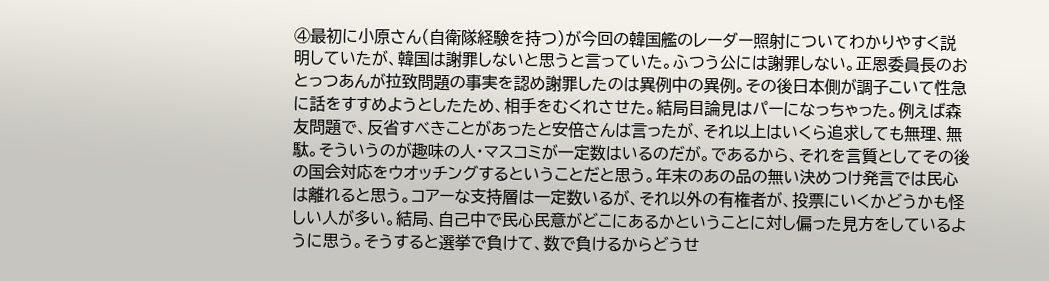④最初に小原さん(自衛隊経験を持つ)が今回の韓国艦のレーダー照射についてわかりやすく説明していたが、韓国は謝罪しないと思うと言っていた。ふつう公には謝罪しない。正恩委員長のおとっつあんが拉致問題の事実を認め謝罪したのは異例中の異例。その後日本側が調子こいて性急に話をすすめようとしたため、相手をむくれさせた。結局目論見はパーになっちゃった。例えば森友問題で、反省すべきことがあったと安倍さんは言ったが、それ以上はいくら追求しても無理、無駄。そういうのが趣味の人・マスコミが一定数はいるのだが。であるから、それを言質としてその後の国会対応をウオッチングするということだと思う。年末のあの品の無い決めつけ発言では民心は離れると思う。コアーな支持層は一定数いるが、それ以外の有権者が、投票にいくかどうかも怪しい人が多い。結局、自己中で民心民意がどこにあるかということに対し偏った見方をしているように思う。そうすると選挙で負けて、数で負けるからどうせ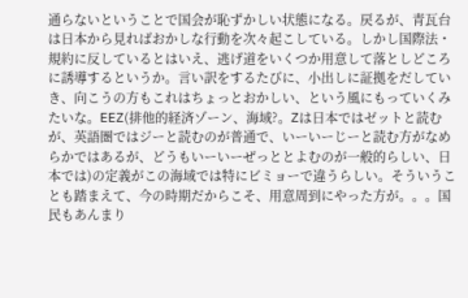通らないということで国会が恥ずかしい状態になる。戻るが、青瓦台は日本から見ればおかしな行動を次々起こしている。しかし国際法・規約に反しているとはいえ、逃げ道をいくつか用意して落としどころに誘導するというか。言い訳をするたびに、小出しに証拠をだしていき、向こうの方もこれはちょっとおかしい、という風にもっていくみたいな。EEZ(排他的経済ゾーン、海域?。Zは日本ではゼットと読むが、英語圏ではジーと読むのが普通で、いーいーじーと読む方がなめらかではあるが、どうもいーいーぜっととよむのが一般的らしい、日本では)の定義がこの海域では特にビミョーで違うらしい。そういうことも踏まえて、今の時期だからこそ、用意周到にやった方が。。。国民もあんまり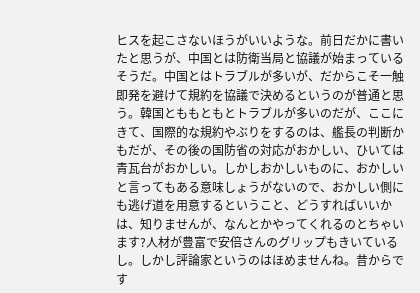ヒスを起こさないほうがいいような。前日だかに書いたと思うが、中国とは防衛当局と協議が始まっているそうだ。中国とはトラブルが多いが、だからこそ一触即発を避けて規約を協議で決めるというのが普通と思う。韓国とももともとトラブルが多いのだが、ここにきて、国際的な規約やぶりをするのは、艦長の判断かもだが、その後の国防省の対応がおかしい、ひいては青瓦台がおかしい。しかしおかしいものに、おかしいと言ってもある意味しょうがないので、おかしい側にも逃げ道を用意するということ、どうすればいいかは、知りませんが、なんとかやってくれるのとちゃいます?人材が豊富で安倍さんのグリップもきいているし。しかし評論家というのはほめませんね。昔からです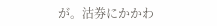が。沽券にかかわ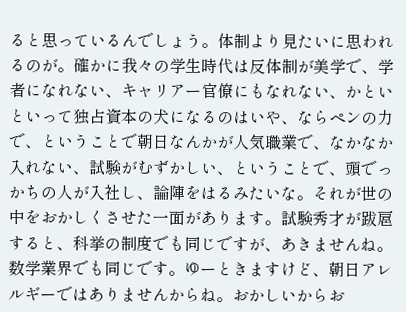ると思っているんでしょう。体制より見たいに思われるのが。確かに我々の学生時代は反体制が美学で、学者になれない、キャリアー官僚にもなれない、かといといって独占資本の犬になるのはいや、ならペンの力で、ということで朝日なんかが人気職業で、なかなか入れない、試験がむずかしい、ということで、頭でっかちの人が入社し、論陣をはるみたいな。それが世の中をおかしくさせた一面があります。試験秀才が跋扈すると、科挙の制度でも同じですが、あきませんね。数学業界でも同じです。ゆーときますけど、朝日アレルギーではありませんからね。おかしいからお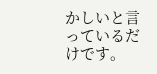かしいと言っているだけです。